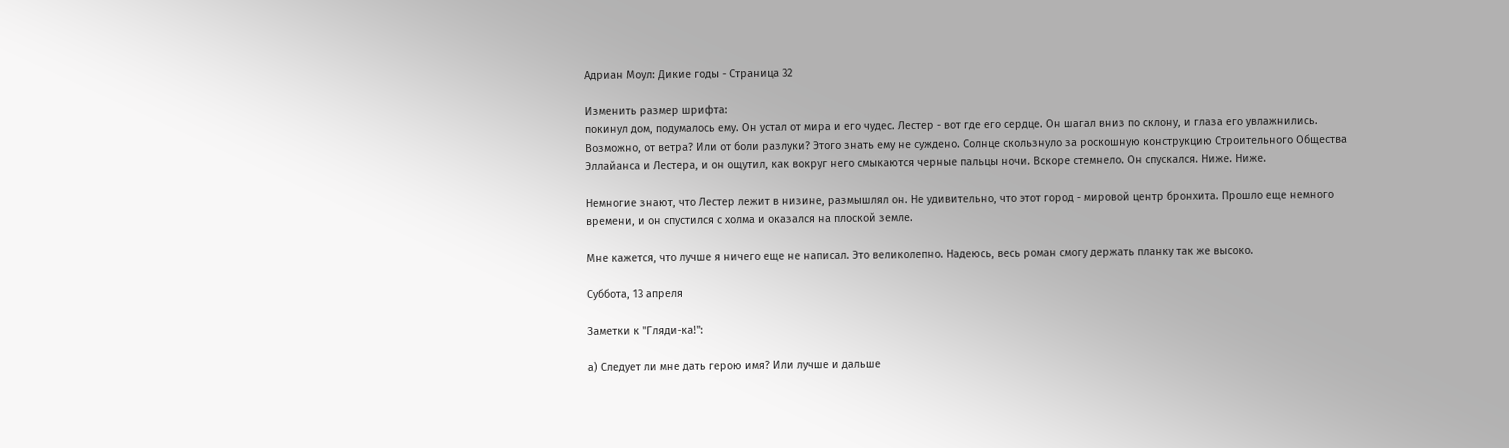Адриан Моул: Дикие годы - Страница 32

Изменить размер шрифта:
покинул дом, подумалось ему. Он устал от мира и его чудес. Лестер - вот где его сердце. Он шагал вниз по склону, и глаза его увлажнились. Возможно, от ветра? Или от боли разлуки? Этого знать ему не суждено. Солнце скользнуло за роскошную конструкцию Строительного Общества Эллайанса и Лестера, и он ощутил, как вокруг него смыкаются черные пальцы ночи. Вскоре стемнело. Он спускался. Ниже. Ниже.

Немногие знают, что Лестер лежит в низине, размышлял он. Не удивительно, что этот город - мировой центр бронхита. Прошло еще немного времени, и он спустился с холма и оказался на плоской земле.

Мне кажется, что лучше я ничего еще не написал. Это великолепно. Надеюсь, весь роман смогу держать планку так же высоко.

Суббота, 13 апреля

Заметки к "Гляди-ка!":

а) Следует ли мне дать герою имя? Или лучше и дальше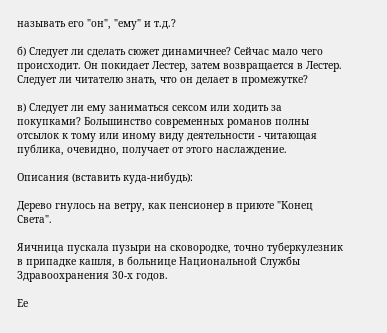называть его "он", "ему" и т.д.?

б) Следует ли сделать сюжет динамичнее? Сейчас мало чего происходит. Он покидает Лестер, затем возвращается в Лестер. Следует ли читателю знать, что он делает в промежутке?

в) Следует ли ему заниматься сексом или ходить за покупками? Большинство современных романов полны отсылок к тому или иному виду деятельности - читающая публика, очевидно, получает от этого наслаждение.

Описания (вставить куда-нибудь):

Дерево гнулось на ветру, как пенсионер в приюте "Конец Света".

Яичница пускала пузыри на сковородке, точно туберкулезник в припадке кашля, в больнице Национальной Службы Здравоохранения 30-х годов.

Ее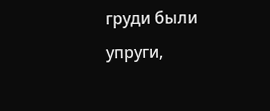груди были упруги,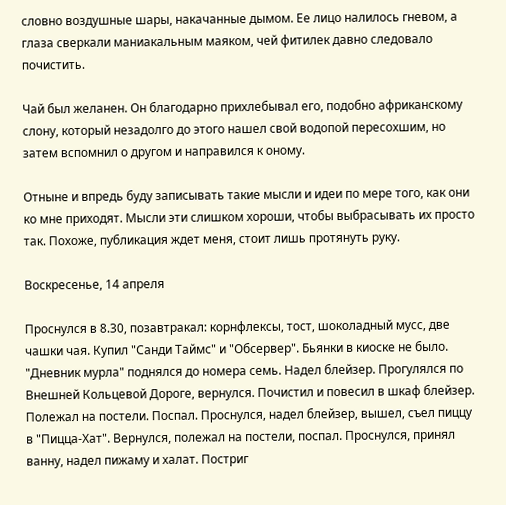словно воздушные шары, накачанные дымом. Ее лицо налилось гневом, а глаза сверкали маниакальным маяком, чей фитилек давно следовало почистить.

Чай был желанен. Он благодарно прихлебывал его, подобно африканскому слону, который незадолго до этого нашел свой водопой пересохшим, но затем вспомнил о другом и направился к оному.

Отныне и впредь буду записывать такие мысли и идеи по мере того, как они ко мне приходят. Мысли эти слишком хороши, чтобы выбрасывать их просто так. Похоже, публикация ждет меня, стоит лишь протянуть руку.

Воскресенье, 14 апреля

Проснулся в 8.30, позавтракал: корнфлексы, тост, шоколадный мусс, две чашки чая. Купил "Санди Таймс" и "Обсервер". Бьянки в киоске не было. "Дневник мурла" поднялся до номера семь. Надел блейзер. Прогулялся по Внешней Кольцевой Дороге, вернулся. Почистил и повесил в шкаф блейзер. Полежал на постели. Поспал. Проснулся, надел блейзер, вышел, съел пиццу в "Пицца-Хат". Вернулся, полежал на постели, поспал. Проснулся, принял ванну, надел пижаму и халат. Постриг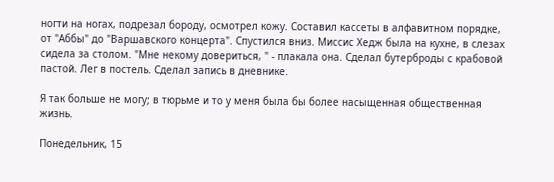ногти на ногах, подрезал бороду, осмотрел кожу. Составил кассеты в алфавитном порядке, от "Аббы" до "Варшавского концерта". Спустился вниз. Миссис Хедж была на кухне, в слезах сидела за столом. "Мне некому довериться, " - плакала она. Сделал бутерброды с крабовой пастой. Лег в постель. Сделал запись в дневнике.

Я так больше не могу; в тюрьме и то у меня была бы более насыщенная общественная жизнь.

Понедельник, 15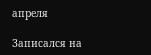апреля

Записался на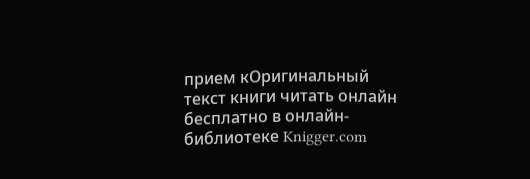прием кОригинальный текст книги читать онлайн бесплатно в онлайн-библиотеке Knigger.com